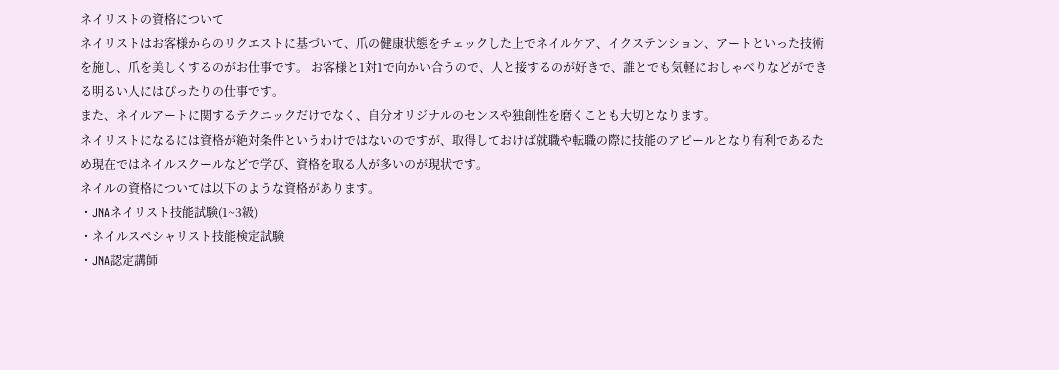ネイリストの資格について
ネイリストはお客様からのリクエストに基づいて、爪の健康状態をチェックした上でネイルケア、イクステンション、アートといった技術を施し、爪を美しくするのがお仕事です。 お客様と1対1で向かい合うので、人と接するのが好きで、誰とでも気軽におしゃべりなどができる明るい人にはぴったりの仕事です。
また、ネイルアートに関するテクニックだけでなく、自分オリジナルのセンスや独創性を磨くことも大切となります。
ネイリストになるには資格が絶対条件というわけではないのですが、取得しておけば就職や転職の際に技能のアピールとなり有利であるため現在ではネイルスクールなどで学び、資格を取る人が多いのが現状です。
ネイルの資格については以下のような資格があります。
・JNAネイリスト技能試験(1~3級)
・ネイルスペシャリスト技能検定試験
・JNA認定講師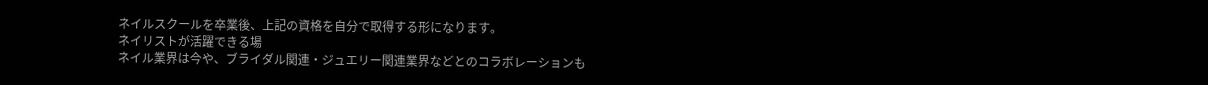ネイルスクールを卒業後、上記の資格を自分で取得する形になります。
ネイリストが活躍できる場
ネイル業界は今や、ブライダル関連・ジュエリー関連業界などとのコラボレーションも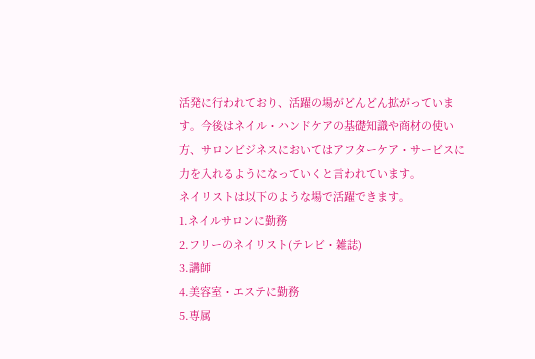活発に行われており、活躍の場がどんどん拡がっています。今後はネイル・ハンドケアの基礎知識や商材の使い方、サロンビジネスにおいてはアフターケア・サービスに力を入れるようになっていくと言われています。
ネイリストは以下のような場で活躍できます。
1.ネイルサロンに勤務
2.フリーのネイリスト(テレビ・雑誌)
3.講師
4.美容室・エステに勤務
5.専属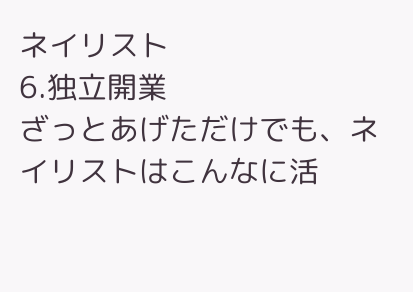ネイリスト
6.独立開業
ざっとあげただけでも、ネイリストはこんなに活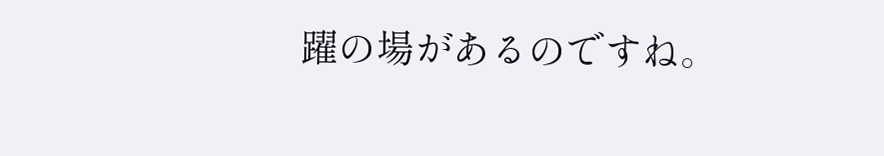躍の場があるのですね。